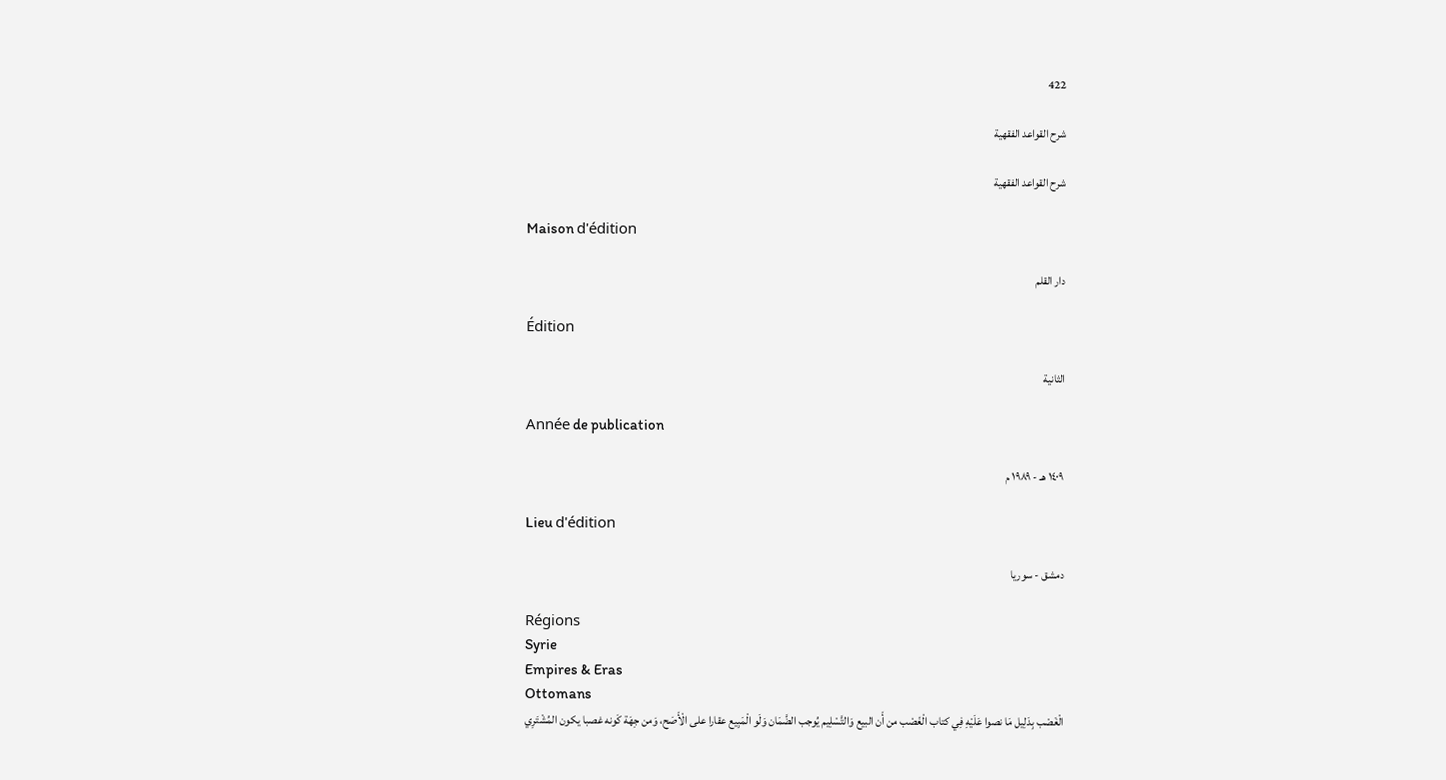422

شرح القواعد الفقهية

شرح القواعد الفقهية

Maison d'édition

دار القلم

Édition

الثانية

Année de publication

١٤٠٩ هـ - ١٩٨٩ م

Lieu d'édition

دمشق - سوريا

Régions
Syrie
Empires & Eras
Ottomans
الْغَصْب بِدَلِيل مَا نصوا عَلَيْهِ فِي كتاب الْغَصْب من أَن البيع وَالتَّسْلِيم يُوجب الضَّمَان وَلَو الْمَبِيع عقارا على الْأَصَح، وَمن جِهَة كَونه غصبا يكون المُشْتَرِي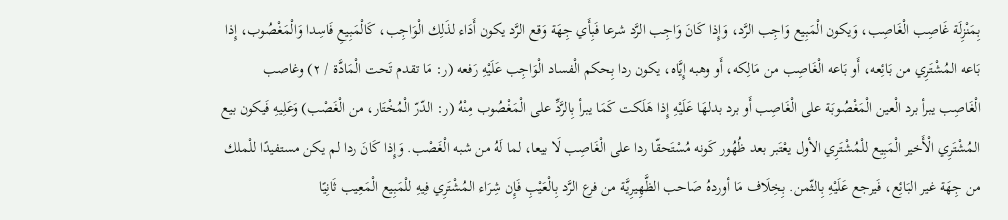بِمَنْزِلَة غَاصِب الْغَاصِب، وَيكون الْمَبِيع وَاجِب الرَّد، وَإِذا كَانَ وَاجِب الرَّد شرعا فَبِأَي جِهَة وَقع الرَّد يكون أَدَاء لذَلِك الْوَاجِب، كَالْمَبِيعِ فَاسِدا وَالْمَغْصُوب، إِذا بَاعه المُشْتَرِي من بَائِعه، أَو بَاعه الْغَاصِب من مَالِكه، أَو وهبه إِيَّاه، يكون ردا بِحكم الْفساد الْوَاجِب عَلَيْهِ رَفعه (ر: مَا تقدم تَحت الْمَادَّة / ٢) وغاصب الْغَاصِب يبرأ برد الْعين الْمَغْصُوبَة على الْغَاصِب أَو برد بدلهَا عَلَيْهِ إِذا هَلَكت كَمَا يبرأ بِالرَّدِّ على الْمَغْصُوب مِنْهُ (ر: الدّرّ الْمُخْتَار، من الْغَصْب) وَعَلِيهِ فَيكون بيع المُشْتَرِي الْأَخير الْمَبِيع للْمُشْتَرِي الأول يعْتَبر بعد ظُهُور كَونه مُسْتَحقّا ردا على الْغَاصِب لَا بيعا، لما لَهُ من شبه الْغَصْب. وَإِذا كَانَ ردا لم يكن مستفيدًا للْملك من جِهَة غير البَائِع، فَيرجع عَلَيْهِ بِالثّمن. بِخِلَاف مَا أوردهُ صَاحب الظَّهِيرِيَّة من فرع الرَّد بِالْعَيْبِ فَإِن شِرَاء المُشْتَرِي فِيهِ للْمَبِيع الْمَعِيب ثَانِيًا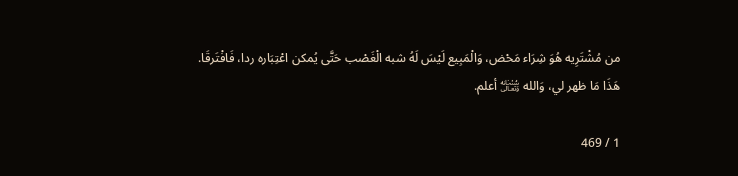من مُشْتَرِيه هُوَ شِرَاء مَحْض، وَالْمَبِيع لَيْسَ لَهُ شبه الْغَصْب حَتَّى يُمكن اعْتِبَاره ردا، فَافْتَرقَا.
هَذَا مَا ظهر لي، وَالله ﷾ أعلم.

1 / 469